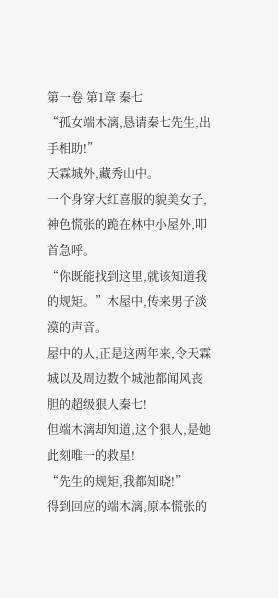第一卷 第1章 秦七
“孤女端木漓,恳请秦七先生,出手相助!”
天霖城外,藏秀山中。
一个身穿大红喜服的貌美女子,神色慌张的跪在林中小屋外,叩首急呼。
“你既能找到这里,就该知道我的规矩。”木屋中,传来男子淡漠的声音。
屋中的人,正是这两年来,令天霖城以及周边数个城池都闻风丧胆的超级狠人秦七!
但端木漓却知道,这个狠人,是她此刻唯一的救星!
“先生的规矩,我都知晓!”
得到回应的端木漓,原本慌张的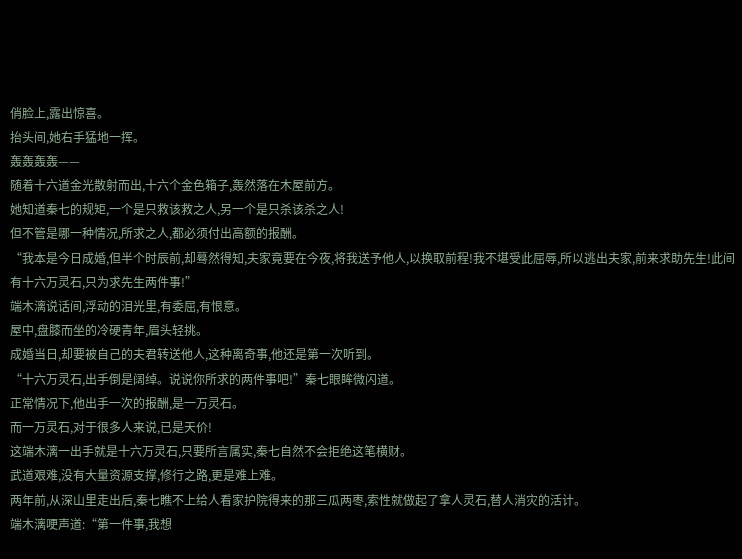俏脸上,露出惊喜。
抬头间,她右手猛地一挥。
轰轰轰轰——
随着十六道金光散射而出,十六个金色箱子,轰然落在木屋前方。
她知道秦七的规矩,一个是只救该救之人,另一个是只杀该杀之人!
但不管是哪一种情况,所求之人,都必须付出高额的报酬。
“我本是今日成婚,但半个时辰前,却蓦然得知,夫家竟要在今夜,将我送予他人,以换取前程!我不堪受此屈辱,所以逃出夫家,前来求助先生!此间有十六万灵石,只为求先生两件事!”
端木漓说话间,浮动的泪光里,有委屈,有恨意。
屋中,盘膝而坐的冷硬青年,眉头轻挑。
成婚当日,却要被自己的夫君转送他人,这种离奇事,他还是第一次听到。
“十六万灵石,出手倒是阔绰。说说你所求的两件事吧!”秦七眼眸微闪道。
正常情况下,他出手一次的报酬,是一万灵石。
而一万灵石,对于很多人来说,已是天价!
这端木漓一出手就是十六万灵石,只要所言属实,秦七自然不会拒绝这笔横财。
武道艰难,没有大量资源支撑,修行之路,更是难上难。
两年前,从深山里走出后,秦七瞧不上给人看家护院得来的那三瓜两枣,索性就做起了拿人灵石,替人消灾的活计。
端木漓哽声道:“第一件事,我想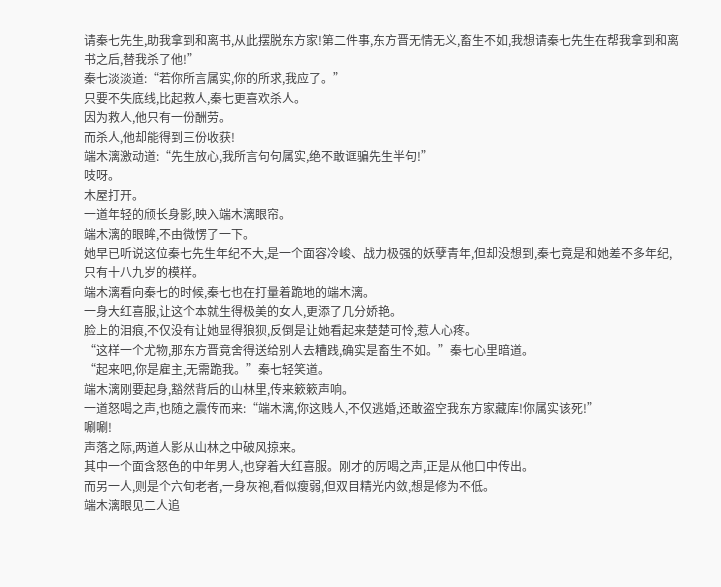请秦七先生,助我拿到和离书,从此摆脱东方家!第二件事,东方晋无情无义,畜生不如,我想请秦七先生在帮我拿到和离书之后,替我杀了他!”
秦七淡淡道:“若你所言属实,你的所求,我应了。”
只要不失底线,比起救人,秦七更喜欢杀人。
因为救人,他只有一份酬劳。
而杀人,他却能得到三份收获!
端木漓激动道:“先生放心,我所言句句属实,绝不敢诓骗先生半句!”
吱呀。
木屋打开。
一道年轻的颀长身影,映入端木漓眼帘。
端木漓的眼眸,不由微愣了一下。
她早已听说这位秦七先生年纪不大,是一个面容冷峻、战力极强的妖孽青年,但却没想到,秦七竟是和她差不多年纪,只有十八九岁的模样。
端木漓看向秦七的时候,秦七也在打量着跪地的端木漓。
一身大红喜服,让这个本就生得极美的女人,更添了几分娇艳。
脸上的泪痕,不仅没有让她显得狼狈,反倒是让她看起来楚楚可怜,惹人心疼。
“这样一个尤物,那东方晋竟舍得送给别人去糟践,确实是畜生不如。”秦七心里暗道。
“起来吧,你是雇主,无需跪我。”秦七轻笑道。
端木漓刚要起身,豁然背后的山林里,传来簌簌声响。
一道怒喝之声,也随之震传而来:“端木漓,你这贱人,不仅逃婚,还敢盗空我东方家藏库!你属实该死!”
唰唰!
声落之际,两道人影从山林之中破风掠来。
其中一个面含怒色的中年男人,也穿着大红喜服。刚才的厉喝之声,正是从他口中传出。
而另一人,则是个六旬老者,一身灰袍,看似瘦弱,但双目精光内敛,想是修为不低。
端木漓眼见二人追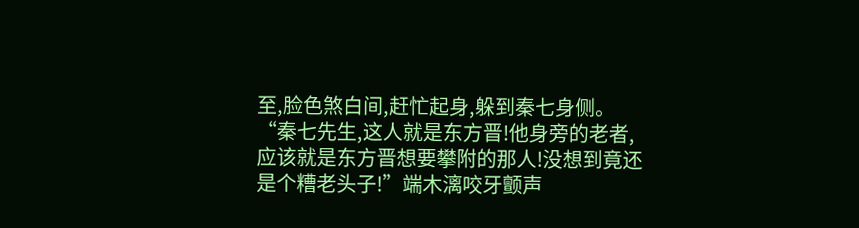至,脸色煞白间,赶忙起身,躲到秦七身侧。
“秦七先生,这人就是东方晋!他身旁的老者,应该就是东方晋想要攀附的那人!没想到竟还是个糟老头子!”端木漓咬牙颤声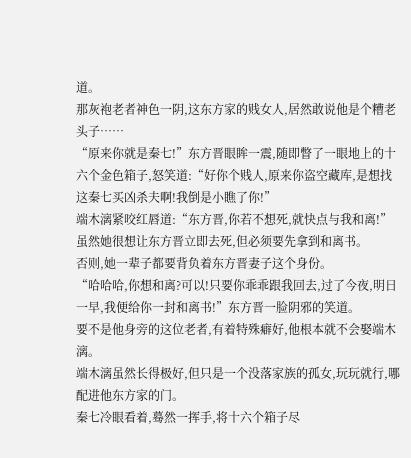道。
那灰袍老者神色一阴,这东方家的贱女人,居然敢说他是个糟老头子……
“原来你就是秦七!”东方晋眼眸一震,随即瞥了一眼地上的十六个金色箱子,怒笑道:“好你个贱人,原来你盗空藏库,是想找这秦七买凶杀夫啊!我倒是小瞧了你!”
端木漓紧咬红唇道:“东方晋,你若不想死,就快点与我和离!”
虽然她很想让东方晋立即去死,但必须要先拿到和离书。
否则,她一辈子都要背负着东方晋妻子这个身份。
“哈哈哈,你想和离?可以!只要你乖乖跟我回去,过了今夜,明日一早,我便给你一封和离书!”东方晋一脸阴邪的笑道。
要不是他身旁的这位老者,有着特殊癖好,他根本就不会娶端木漓。
端木漓虽然长得极好,但只是一个没落家族的孤女,玩玩就行,哪配进他东方家的门。
秦七冷眼看着,蓦然一挥手,将十六个箱子尽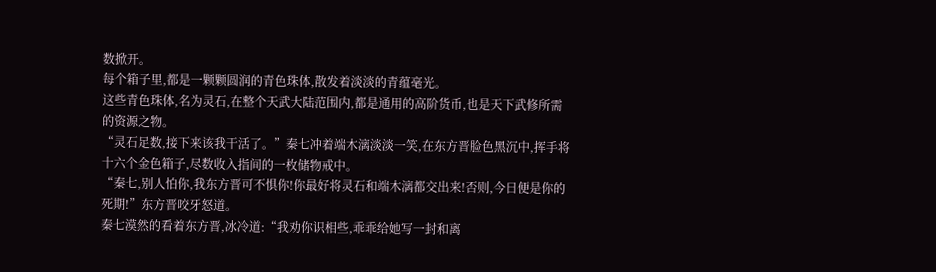数掀开。
每个箱子里,都是一颗颗圆润的青色珠体,散发着淡淡的青蕴毫光。
这些青色珠体,名为灵石,在整个天武大陆范围内,都是通用的高阶货币,也是天下武修所需的资源之物。
“灵石足数,接下来该我干活了。”秦七冲着端木漓淡淡一笑,在东方晋脸色黑沉中,挥手将十六个金色箱子,尽数收入指间的一枚储物戒中。
“秦七,别人怕你,我东方晋可不惧你!你最好将灵石和端木漓都交出来!否则,今日便是你的死期!”东方晋咬牙怒道。
秦七漠然的看着东方晋,冰冷道:“我劝你识相些,乖乖给她写一封和离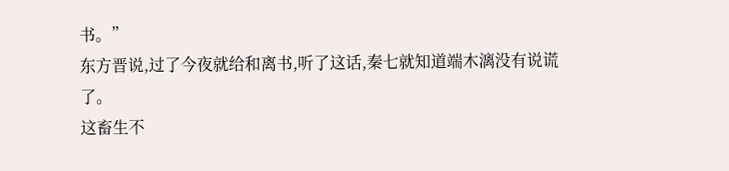书。”
东方晋说,过了今夜就给和离书,听了这话,秦七就知道端木漓没有说谎了。
这畜生不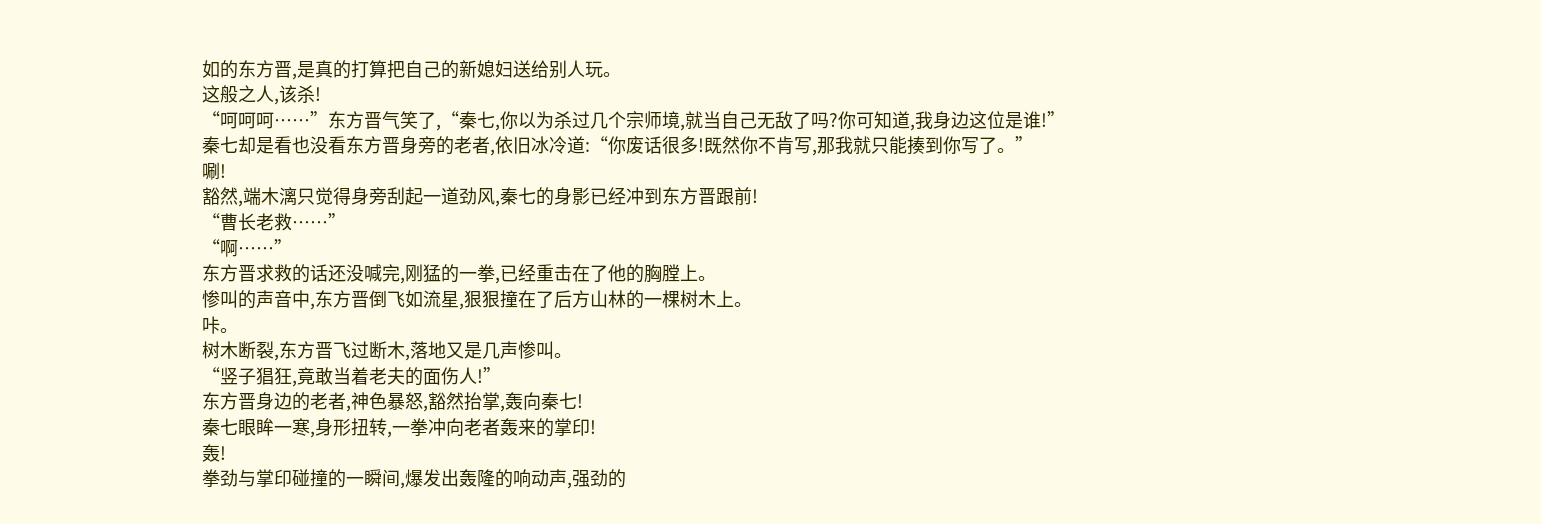如的东方晋,是真的打算把自己的新媳妇送给别人玩。
这般之人,该杀!
“呵呵呵……”东方晋气笑了,“秦七,你以为杀过几个宗师境,就当自己无敌了吗?你可知道,我身边这位是谁!”
秦七却是看也没看东方晋身旁的老者,依旧冰冷道:“你废话很多!既然你不肯写,那我就只能揍到你写了。”
唰!
豁然,端木漓只觉得身旁刮起一道劲风,秦七的身影已经冲到东方晋跟前!
“曹长老救……”
“啊……”
东方晋求救的话还没喊完,刚猛的一拳,已经重击在了他的胸膛上。
惨叫的声音中,东方晋倒飞如流星,狠狠撞在了后方山林的一棵树木上。
咔。
树木断裂,东方晋飞过断木,落地又是几声惨叫。
“竖子猖狂,竟敢当着老夫的面伤人!”
东方晋身边的老者,神色暴怒,豁然抬掌,轰向秦七!
秦七眼眸一寒,身形扭转,一拳冲向老者轰来的掌印!
轰!
拳劲与掌印碰撞的一瞬间,爆发出轰隆的响动声,强劲的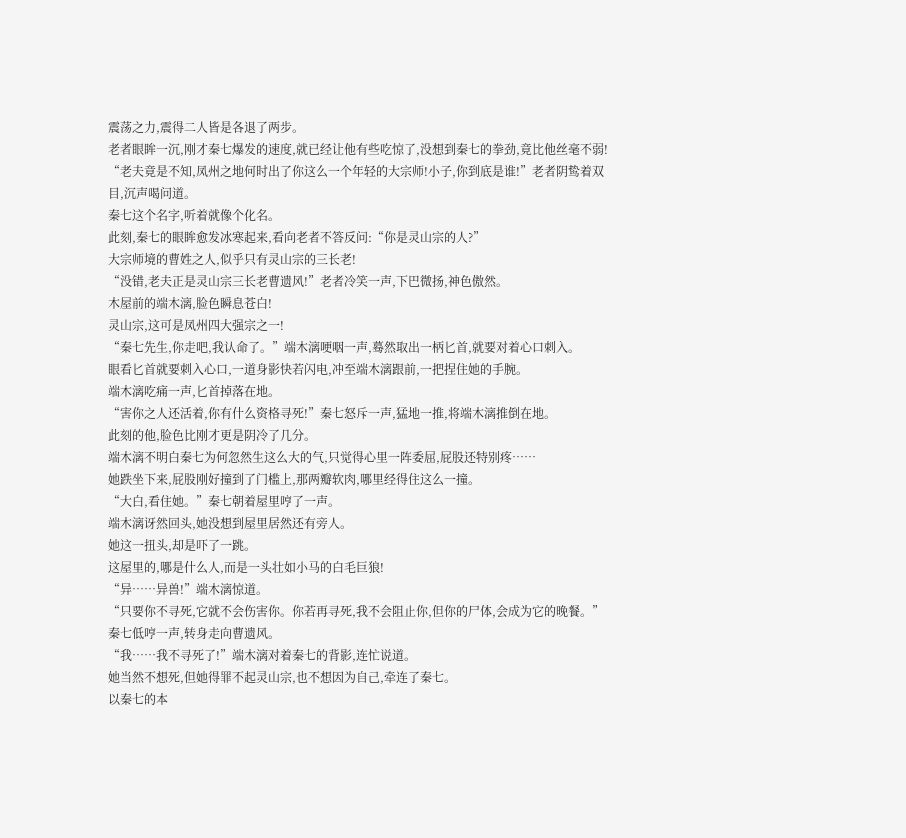震荡之力,震得二人皆是各退了两步。
老者眼眸一沉,刚才秦七爆发的速度,就已经让他有些吃惊了,没想到秦七的拳劲,竟比他丝毫不弱!
“老夫竟是不知,凤州之地何时出了你这么一个年轻的大宗师!小子,你到底是谁!”老者阴鸷着双目,沉声喝问道。
秦七这个名字,听着就像个化名。
此刻,秦七的眼眸愈发冰寒起来,看向老者不答反问:“你是灵山宗的人?”
大宗师境的曹姓之人,似乎只有灵山宗的三长老!
“没错,老夫正是灵山宗三长老曹遗风!”老者冷笑一声,下巴微扬,神色傲然。
木屋前的端木漓,脸色瞬息苍白!
灵山宗,这可是凤州四大强宗之一!
“秦七先生,你走吧,我认命了。”端木漓哽咽一声,蓦然取出一柄匕首,就要对着心口刺入。
眼看匕首就要刺入心口,一道身影快若闪电,冲至端木漓跟前,一把捏住她的手腕。
端木漓吃痛一声,匕首掉落在地。
“害你之人还活着,你有什么资格寻死!”秦七怒斥一声,猛地一推,将端木漓推倒在地。
此刻的他,脸色比刚才更是阴冷了几分。
端木漓不明白秦七为何忽然生这么大的气,只觉得心里一阵委屈,屁股还特别疼……
她跌坐下来,屁股刚好撞到了门槛上,那两瓣软肉,哪里经得住这么一撞。
“大白,看住她。”秦七朝着屋里哼了一声。
端木漓讶然回头,她没想到屋里居然还有旁人。
她这一扭头,却是吓了一跳。
这屋里的,哪是什么人,而是一头壮如小马的白毛巨狼!
“异……异兽!”端木漓惊道。
“只要你不寻死,它就不会伤害你。你若再寻死,我不会阻止你,但你的尸体,会成为它的晚餐。”秦七低哼一声,转身走向曹遗风。
“我……我不寻死了!”端木漓对着秦七的背影,连忙说道。
她当然不想死,但她得罪不起灵山宗,也不想因为自己,牵连了秦七。
以秦七的本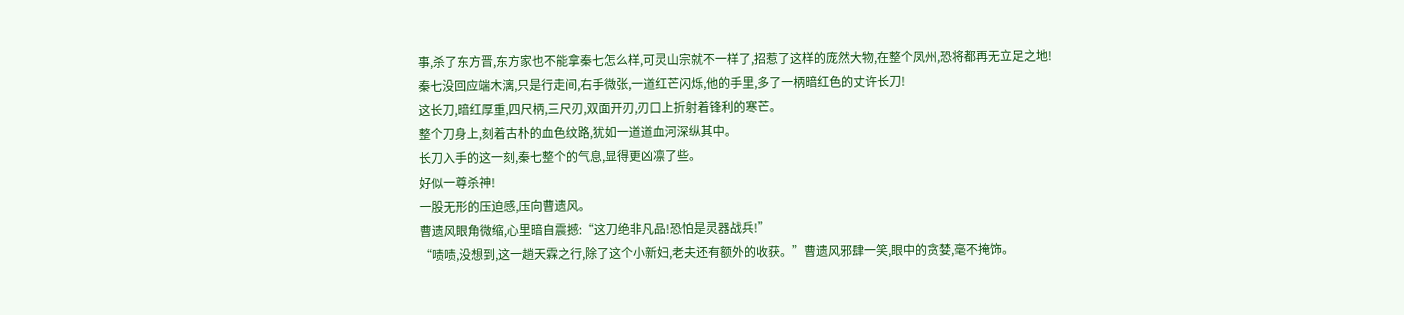事,杀了东方晋,东方家也不能拿秦七怎么样,可灵山宗就不一样了,招惹了这样的庞然大物,在整个凤州,恐将都再无立足之地!
秦七没回应端木漓,只是行走间,右手微张,一道红芒闪烁,他的手里,多了一柄暗红色的丈许长刀!
这长刀,暗红厚重,四尺柄,三尺刃,双面开刃,刃口上折射着锋利的寒芒。
整个刀身上,刻着古朴的血色纹路,犹如一道道血河深纵其中。
长刀入手的这一刻,秦七整个的气息,显得更凶凛了些。
好似一尊杀神!
一股无形的压迫感,压向曹遗风。
曹遗风眼角微缩,心里暗自震撼:“这刀绝非凡品!恐怕是灵器战兵!”
“啧啧,没想到,这一趟天霖之行,除了这个小新妇,老夫还有额外的收获。”曹遗风邪肆一笑,眼中的贪婪,毫不掩饰。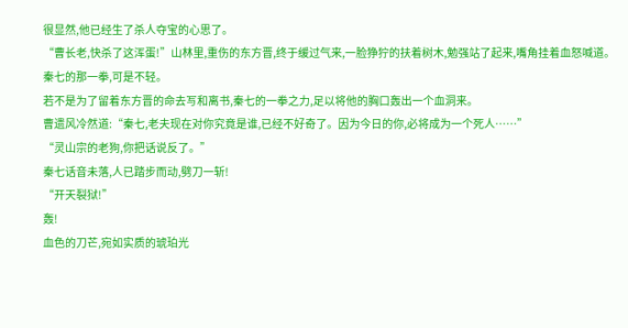很显然,他已经生了杀人夺宝的心思了。
“曹长老,快杀了这浑蛋!”山林里,重伤的东方晋,终于缓过气来,一脸狰狞的扶着树木,勉强站了起来,嘴角挂着血怒喊道。
秦七的那一拳,可是不轻。
若不是为了留着东方晋的命去写和离书,秦七的一拳之力,足以将他的胸口轰出一个血洞来。
曹遗风冷然道:“秦七,老夫现在对你究竟是谁,已经不好奇了。因为今日的你,必将成为一个死人……”
“灵山宗的老狗,你把话说反了。”
秦七话音未落,人已踏步而动,劈刀一斩!
“开天裂狱!”
轰!
血色的刀芒,宛如实质的琥珀光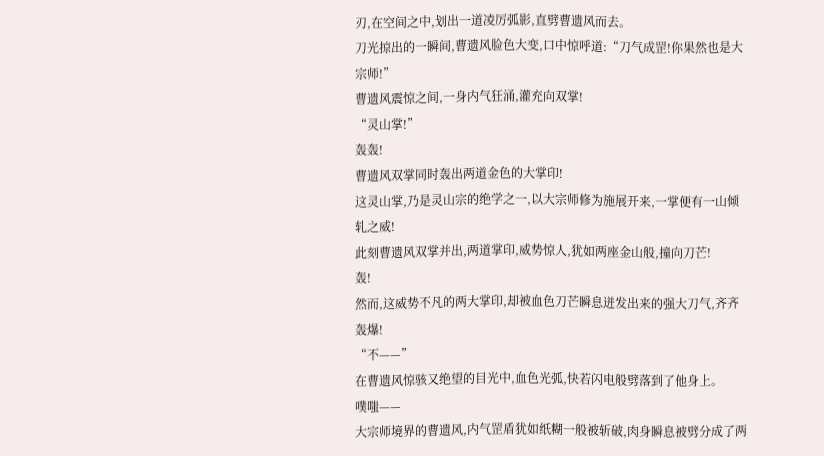刃,在空间之中,划出一道凌厉弧影,直劈曹遗风而去。
刀光掠出的一瞬间,曹遗风脸色大变,口中惊呼道:“刀气成罡!你果然也是大宗师!”
曹遗风震惊之间,一身内气狂涌,灌充向双掌!
“灵山掌!”
轰轰!
曹遗风双掌同时轰出两道金色的大掌印!
这灵山掌,乃是灵山宗的绝学之一,以大宗师修为施展开来,一掌便有一山倾轧之威!
此刻曹遗风双掌并出,两道掌印,威势惊人,犹如两座金山般,撞向刀芒!
轰!
然而,这威势不凡的两大掌印,却被血色刀芒瞬息迸发出来的强大刀气,齐齐轰爆!
“不——”
在曹遗风惊骇又绝望的目光中,血色光弧,快若闪电般劈落到了他身上。
噗嗤——
大宗师境界的曹遗风,内气罡盾犹如纸糊一般被斩破,肉身瞬息被劈分成了两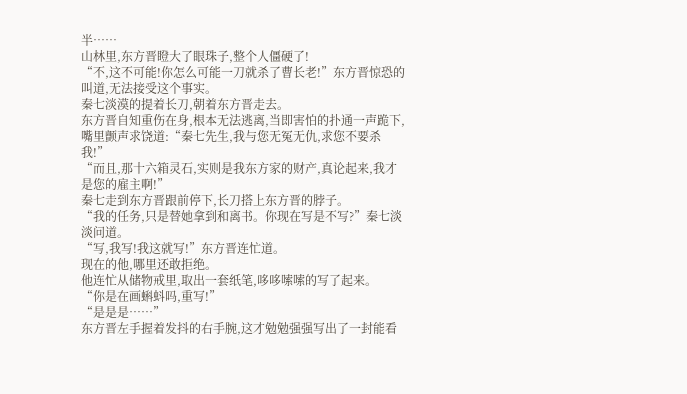半……
山林里,东方晋瞪大了眼珠子,整个人僵硬了!
“不,这不可能!你怎么可能一刀就杀了曹长老!”东方晋惊恐的叫道,无法接受这个事实。
秦七淡漠的提着长刀,朝着东方晋走去。
东方晋自知重伤在身,根本无法逃离,当即害怕的扑通一声跪下,嘴里颤声求饶道:“秦七先生,我与您无冤无仇,求您不要杀我!”
“而且,那十六箱灵石,实则是我东方家的财产,真论起来,我才是您的雇主啊!”
秦七走到东方晋跟前停下,长刀搭上东方晋的脖子。
“我的任务,只是替她拿到和离书。你现在写是不写?”秦七淡淡问道。
“写,我写!我这就写!”东方晋连忙道。
现在的他,哪里还敢拒绝。
他连忙从储物戒里,取出一套纸笔,哆哆嗦嗦的写了起来。
“你是在画蝌蚪吗,重写!”
“是是是……”
东方晋左手握着发抖的右手腕,这才勉勉强强写出了一封能看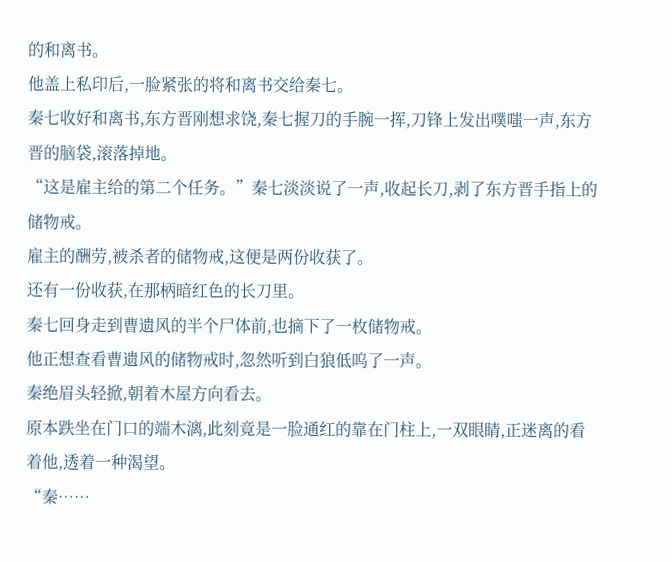的和离书。
他盖上私印后,一脸紧张的将和离书交给秦七。
秦七收好和离书,东方晋刚想求饶,秦七握刀的手腕一挥,刀锋上发出噗嗤一声,东方晋的脑袋,滚落掉地。
“这是雇主给的第二个任务。”秦七淡淡说了一声,收起长刀,剥了东方晋手指上的储物戒。
雇主的酬劳,被杀者的储物戒,这便是两份收获了。
还有一份收获,在那柄暗红色的长刀里。
秦七回身走到曹遗风的半个尸体前,也摘下了一枚储物戒。
他正想查看曹遗风的储物戒时,忽然听到白狼低呜了一声。
秦绝眉头轻掀,朝着木屋方向看去。
原本跌坐在门口的端木漓,此刻竟是一脸通红的靠在门柱上,一双眼睛,正迷离的看着他,透着一种渴望。
“秦……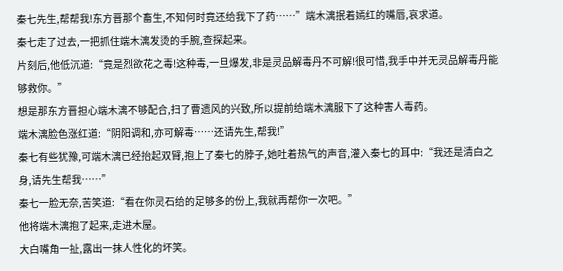秦七先生,帮帮我!东方晋那个畜生,不知何时竟还给我下了药……”端木漓抿着嫣红的嘴唇,哀求道。
秦七走了过去,一把抓住端木漓发烫的手腕,查探起来。
片刻后,他低沉道:“竟是烈欲花之毒!这种毒,一旦爆发,非是灵品解毒丹不可解!很可惜,我手中并无灵品解毒丹能够救你。”
想是那东方晋担心端木漓不够配合,扫了曹遗风的兴致,所以提前给端木漓服下了这种害人毒药。
端木漓脸色涨红道:“阴阳调和,亦可解毒……还请先生,帮我!”
秦七有些犹豫,可端木漓已经抬起双臂,抱上了秦七的脖子,她吐着热气的声音,灌入秦七的耳中:“我还是清白之身,请先生帮我……”
秦七一脸无奈,苦笑道:“看在你灵石给的足够多的份上,我就再帮你一次吧。”
他将端木漓抱了起来,走进木屋。
大白嘴角一扯,露出一抹人性化的坏笑。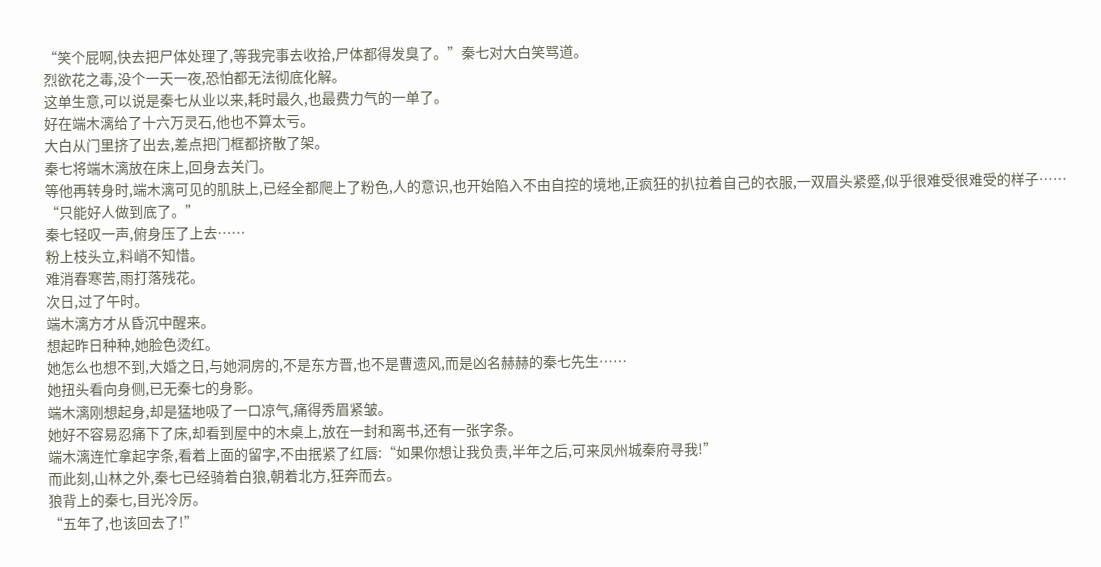“笑个屁啊,快去把尸体处理了,等我完事去收拾,尸体都得发臭了。”秦七对大白笑骂道。
烈欲花之毒,没个一天一夜,恐怕都无法彻底化解。
这单生意,可以说是秦七从业以来,耗时最久,也最费力气的一单了。
好在端木漓给了十六万灵石,他也不算太亏。
大白从门里挤了出去,差点把门框都挤散了架。
秦七将端木漓放在床上,回身去关门。
等他再转身时,端木漓可见的肌肤上,已经全都爬上了粉色,人的意识,也开始陷入不由自控的境地,正疯狂的扒拉着自己的衣服,一双眉头紧蹙,似乎很难受很难受的样子……
“只能好人做到底了。”
秦七轻叹一声,俯身压了上去……
粉上枝头立,料峭不知惜。
难消春寒苦,雨打落残花。
次日,过了午时。
端木漓方才从昏沉中醒来。
想起昨日种种,她脸色烫红。
她怎么也想不到,大婚之日,与她洞房的,不是东方晋,也不是曹遗风,而是凶名赫赫的秦七先生……
她扭头看向身侧,已无秦七的身影。
端木漓刚想起身,却是猛地吸了一口凉气,痛得秀眉紧皱。
她好不容易忍痛下了床,却看到屋中的木桌上,放在一封和离书,还有一张字条。
端木漓连忙拿起字条,看着上面的留字,不由抿紧了红唇:“如果你想让我负责,半年之后,可来凤州城秦府寻我!”
而此刻,山林之外,秦七已经骑着白狼,朝着北方,狂奔而去。
狼背上的秦七,目光冷厉。
“五年了,也该回去了!”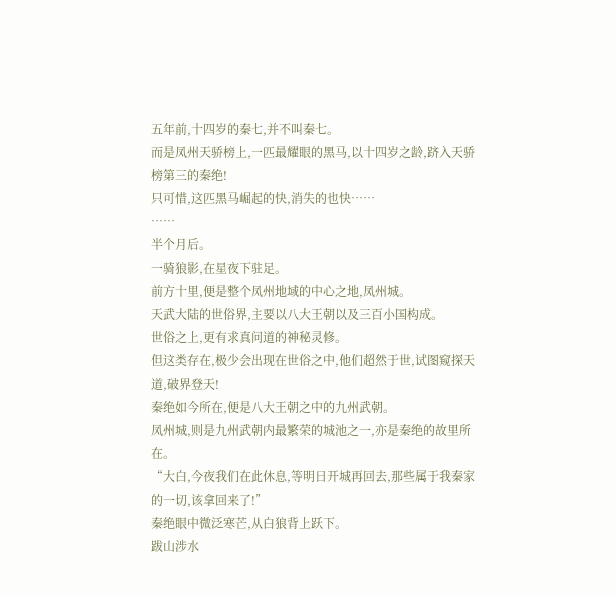五年前,十四岁的秦七,并不叫秦七。
而是凤州天骄榜上,一匹最耀眼的黑马,以十四岁之龄,跻入天骄榜第三的秦绝!
只可惜,这匹黑马崛起的快,消失的也快……
……
半个月后。
一骑狼影,在星夜下驻足。
前方十里,便是整个凤州地域的中心之地,凤州城。
天武大陆的世俗界,主要以八大王朝以及三百小国构成。
世俗之上,更有求真问道的神秘灵修。
但这类存在,极少会出现在世俗之中,他们超然于世,试图窥探天道,破界登天!
秦绝如今所在,便是八大王朝之中的九州武朝。
凤州城,则是九州武朝内最繁荣的城池之一,亦是秦绝的故里所在。
“大白,今夜我们在此休息,等明日开城再回去,那些属于我秦家的一切,该拿回来了!”
秦绝眼中微泛寒芒,从白狼背上跃下。
跋山涉水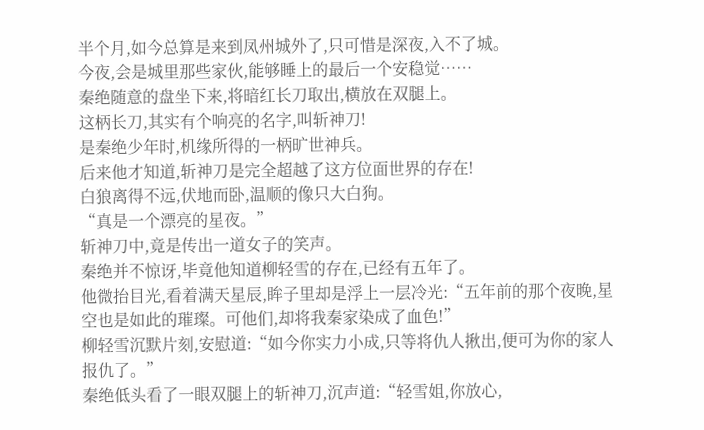半个月,如今总算是来到凤州城外了,只可惜是深夜,入不了城。
今夜,会是城里那些家伙,能够睡上的最后一个安稳觉……
秦绝随意的盘坐下来,将暗红长刀取出,横放在双腿上。
这柄长刀,其实有个响亮的名字,叫斩神刀!
是秦绝少年时,机缘所得的一柄旷世神兵。
后来他才知道,斩神刀是完全超越了这方位面世界的存在!
白狼离得不远,伏地而卧,温顺的像只大白狗。
“真是一个漂亮的星夜。”
斩神刀中,竟是传出一道女子的笑声。
秦绝并不惊讶,毕竟他知道柳轻雪的存在,已经有五年了。
他微抬目光,看着满天星辰,眸子里却是浮上一层冷光:“五年前的那个夜晚,星空也是如此的璀璨。可他们,却将我秦家染成了血色!”
柳轻雪沉默片刻,安慰道:“如今你实力小成,只等将仇人揪出,便可为你的家人报仇了。”
秦绝低头看了一眼双腿上的斩神刀,沉声道:“轻雪姐,你放心,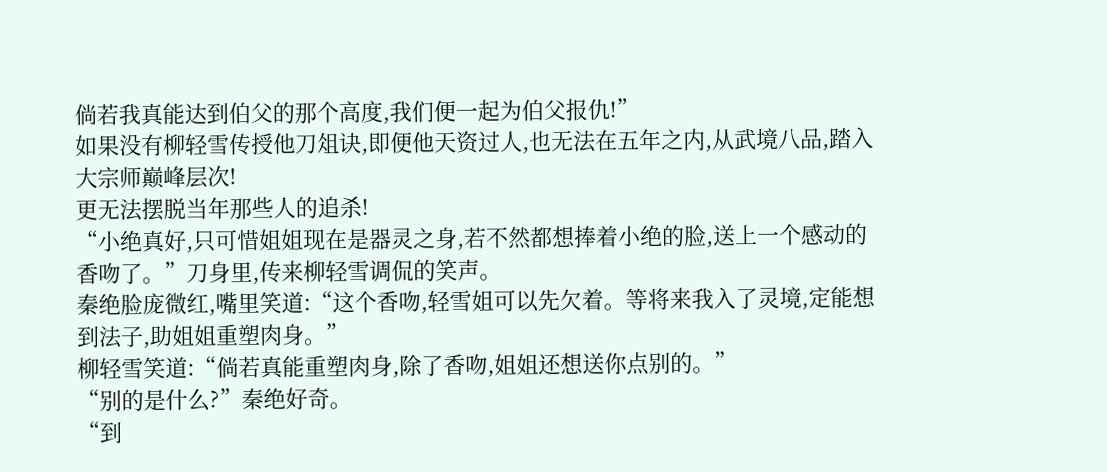倘若我真能达到伯父的那个高度,我们便一起为伯父报仇!”
如果没有柳轻雪传授他刀俎诀,即便他天资过人,也无法在五年之内,从武境八品,踏入大宗师巅峰层次!
更无法摆脱当年那些人的追杀!
“小绝真好,只可惜姐姐现在是器灵之身,若不然都想捧着小绝的脸,送上一个感动的香吻了。”刀身里,传来柳轻雪调侃的笑声。
秦绝脸庞微红,嘴里笑道:“这个香吻,轻雪姐可以先欠着。等将来我入了灵境,定能想到法子,助姐姐重塑肉身。”
柳轻雪笑道:“倘若真能重塑肉身,除了香吻,姐姐还想送你点别的。”
“别的是什么?”秦绝好奇。
“到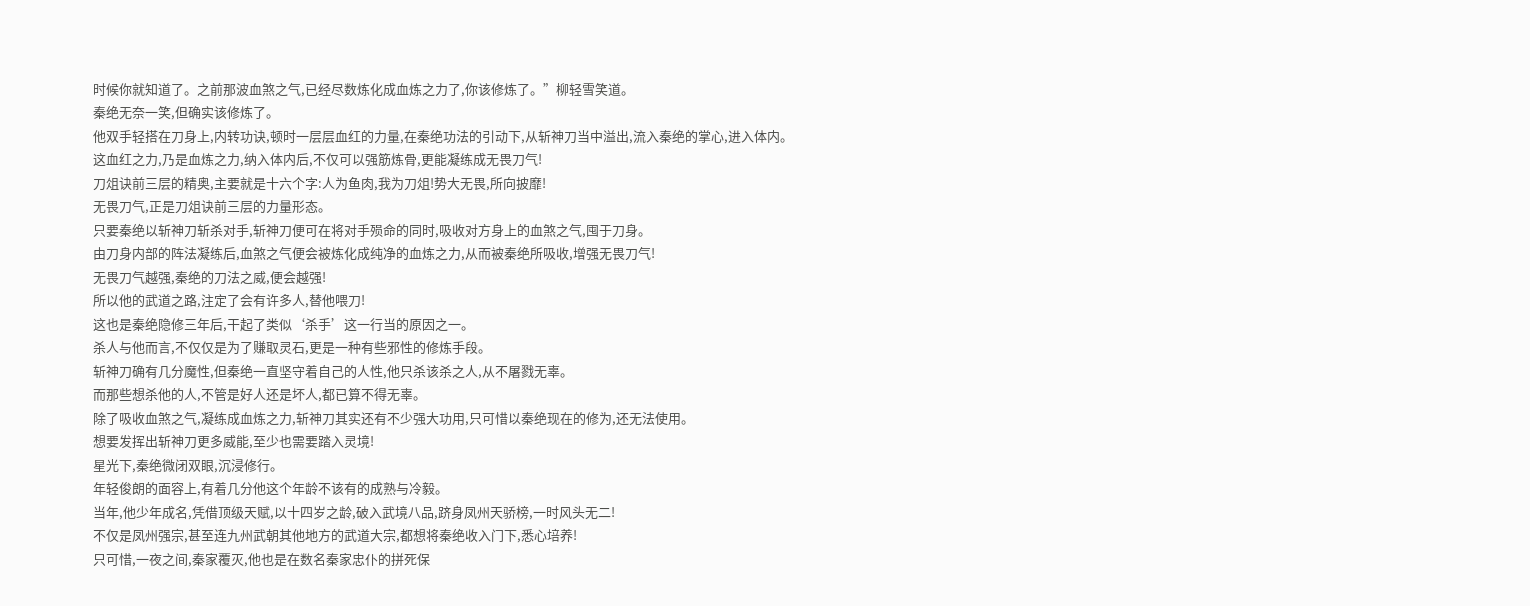时候你就知道了。之前那波血煞之气,已经尽数炼化成血炼之力了,你该修炼了。”柳轻雪笑道。
秦绝无奈一笑,但确实该修炼了。
他双手轻搭在刀身上,内转功诀,顿时一层层血红的力量,在秦绝功法的引动下,从斩神刀当中溢出,流入秦绝的掌心,进入体内。
这血红之力,乃是血炼之力,纳入体内后,不仅可以强筋炼骨,更能凝练成无畏刀气!
刀俎诀前三层的精奥,主要就是十六个字:人为鱼肉,我为刀俎!势大无畏,所向披靡!
无畏刀气,正是刀俎诀前三层的力量形态。
只要秦绝以斩神刀斩杀对手,斩神刀便可在将对手殒命的同时,吸收对方身上的血煞之气,囤于刀身。
由刀身内部的阵法凝练后,血煞之气便会被炼化成纯净的血炼之力,从而被秦绝所吸收,增强无畏刀气!
无畏刀气越强,秦绝的刀法之威,便会越强!
所以他的武道之路,注定了会有许多人,替他喂刀!
这也是秦绝隐修三年后,干起了类似‘杀手’这一行当的原因之一。
杀人与他而言,不仅仅是为了赚取灵石,更是一种有些邪性的修炼手段。
斩神刀确有几分魔性,但秦绝一直坚守着自己的人性,他只杀该杀之人,从不屠戮无辜。
而那些想杀他的人,不管是好人还是坏人,都已算不得无辜。
除了吸收血煞之气,凝练成血炼之力,斩神刀其实还有不少强大功用,只可惜以秦绝现在的修为,还无法使用。
想要发挥出斩神刀更多威能,至少也需要踏入灵境!
星光下,秦绝微闭双眼,沉浸修行。
年轻俊朗的面容上,有着几分他这个年龄不该有的成熟与冷毅。
当年,他少年成名,凭借顶级天赋,以十四岁之龄,破入武境八品,跻身凤州天骄榜,一时风头无二!
不仅是凤州强宗,甚至连九州武朝其他地方的武道大宗,都想将秦绝收入门下,悉心培养!
只可惜,一夜之间,秦家覆灭,他也是在数名秦家忠仆的拼死保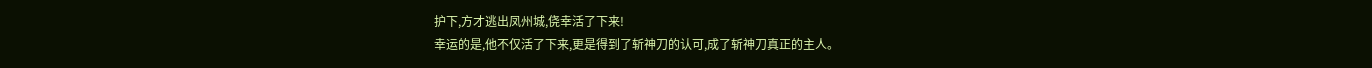护下,方才逃出凤州城,侥幸活了下来!
幸运的是,他不仅活了下来,更是得到了斩神刀的认可,成了斩神刀真正的主人。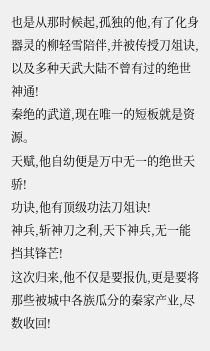也是从那时候起,孤独的他,有了化身器灵的柳轻雪陪伴,并被传授刀俎诀,以及多种天武大陆不曾有过的绝世神通!
秦绝的武道,现在唯一的短板就是资源。
天赋,他自幼便是万中无一的绝世天骄!
功诀,他有顶级功法刀俎诀!
神兵,斩神刀之利,天下神兵,无一能挡其锋芒!
这次归来,他不仅是要报仇,更是要将那些被城中各族瓜分的秦家产业,尽数收回!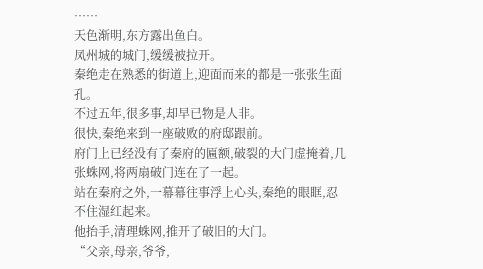……
天色渐明,东方露出鱼白。
凤州城的城门,缓缓被拉开。
秦绝走在熟悉的街道上,迎面而来的都是一张张生面孔。
不过五年,很多事,却早已物是人非。
很快,秦绝来到一座破败的府邸跟前。
府门上已经没有了秦府的匾额,破裂的大门虚掩着,几张蛛网,将两扇破门连在了一起。
站在秦府之外,一幕幕往事浮上心头,秦绝的眼眶,忍不住湿红起来。
他抬手,清理蛛网,推开了破旧的大门。
“父亲,母亲,爷爷,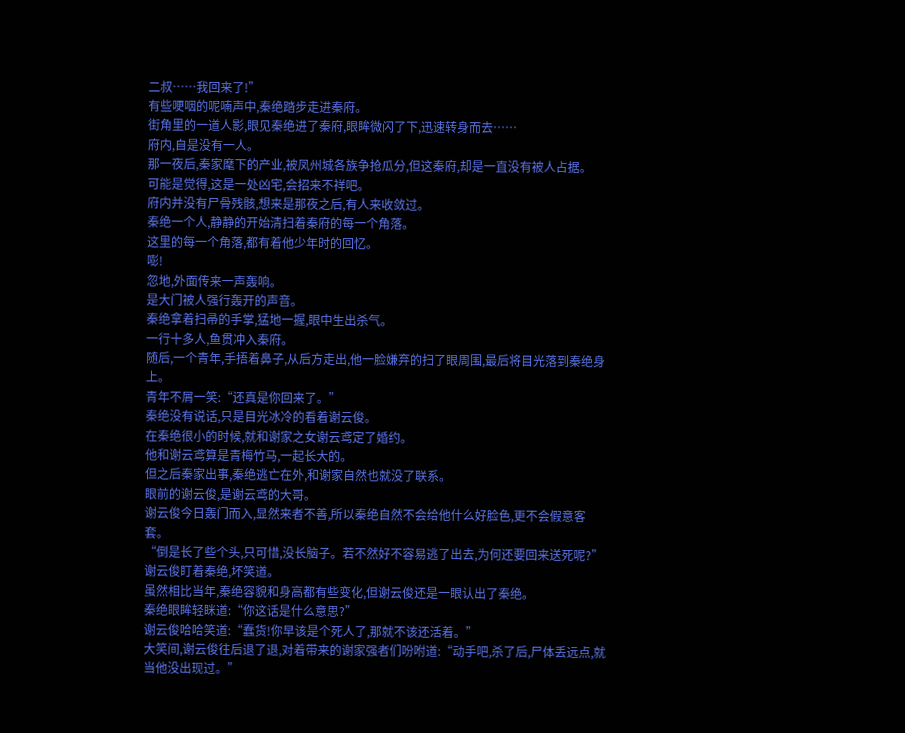二叔……我回来了!”
有些哽咽的呢喃声中,秦绝踏步走进秦府。
街角里的一道人影,眼见秦绝进了秦府,眼眸微闪了下,迅速转身而去……
府内,自是没有一人。
那一夜后,秦家麾下的产业,被凤州城各族争抢瓜分,但这秦府,却是一直没有被人占据。
可能是觉得,这是一处凶宅,会招来不祥吧。
府内并没有尸骨残骸,想来是那夜之后,有人来收敛过。
秦绝一个人,静静的开始清扫着秦府的每一个角落。
这里的每一个角落,都有着他少年时的回忆。
嘭!
忽地,外面传来一声轰响。
是大门被人强行轰开的声音。
秦绝拿着扫帚的手掌,猛地一握,眼中生出杀气。
一行十多人,鱼贯冲入秦府。
随后,一个青年,手捂着鼻子,从后方走出,他一脸嫌弃的扫了眼周围,最后将目光落到秦绝身上。
青年不屑一笑:“还真是你回来了。”
秦绝没有说话,只是目光冰冷的看着谢云俊。
在秦绝很小的时候,就和谢家之女谢云鸢定了婚约。
他和谢云鸢算是青梅竹马,一起长大的。
但之后秦家出事,秦绝逃亡在外,和谢家自然也就没了联系。
眼前的谢云俊,是谢云鸢的大哥。
谢云俊今日轰门而入,显然来者不善,所以秦绝自然不会给他什么好脸色,更不会假意客套。
“倒是长了些个头,只可惜,没长脑子。若不然好不容易逃了出去,为何还要回来送死呢?”谢云俊盯着秦绝,坏笑道。
虽然相比当年,秦绝容貌和身高都有些变化,但谢云俊还是一眼认出了秦绝。
秦绝眼眸轻眯道:“你这话是什么意思?”
谢云俊哈哈笑道:“蠢货!你早该是个死人了,那就不该还活着。”
大笑间,谢云俊往后退了退,对着带来的谢家强者们吩咐道:“动手吧,杀了后,尸体丢远点,就当他没出现过。”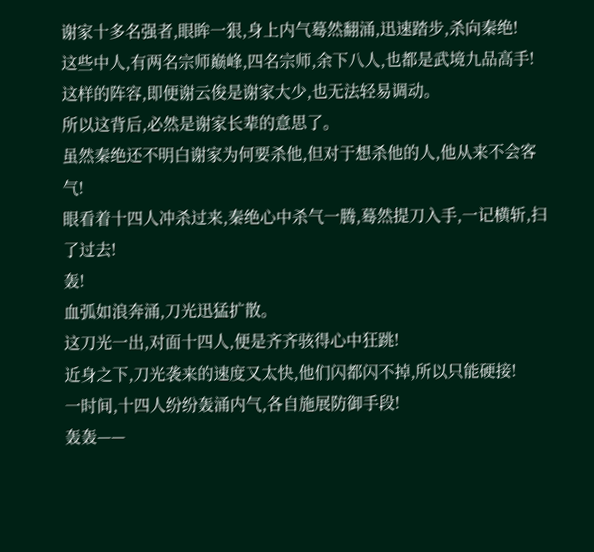谢家十多名强者,眼眸一狠,身上内气蓦然翻涌,迅速踏步,杀向秦绝!
这些中人,有两名宗师巅峰,四名宗师,余下八人,也都是武境九品高手!
这样的阵容,即便谢云俊是谢家大少,也无法轻易调动。
所以这背后,必然是谢家长辈的意思了。
虽然秦绝还不明白谢家为何要杀他,但对于想杀他的人,他从来不会客气!
眼看着十四人冲杀过来,秦绝心中杀气一腾,蓦然提刀入手,一记横斩,扫了过去!
轰!
血弧如浪奔涌,刀光迅猛扩散。
这刀光一出,对面十四人,便是齐齐骇得心中狂跳!
近身之下,刀光袭来的速度又太快,他们闪都闪不掉,所以只能硬接!
一时间,十四人纷纷轰涌内气,各自施展防御手段!
轰轰——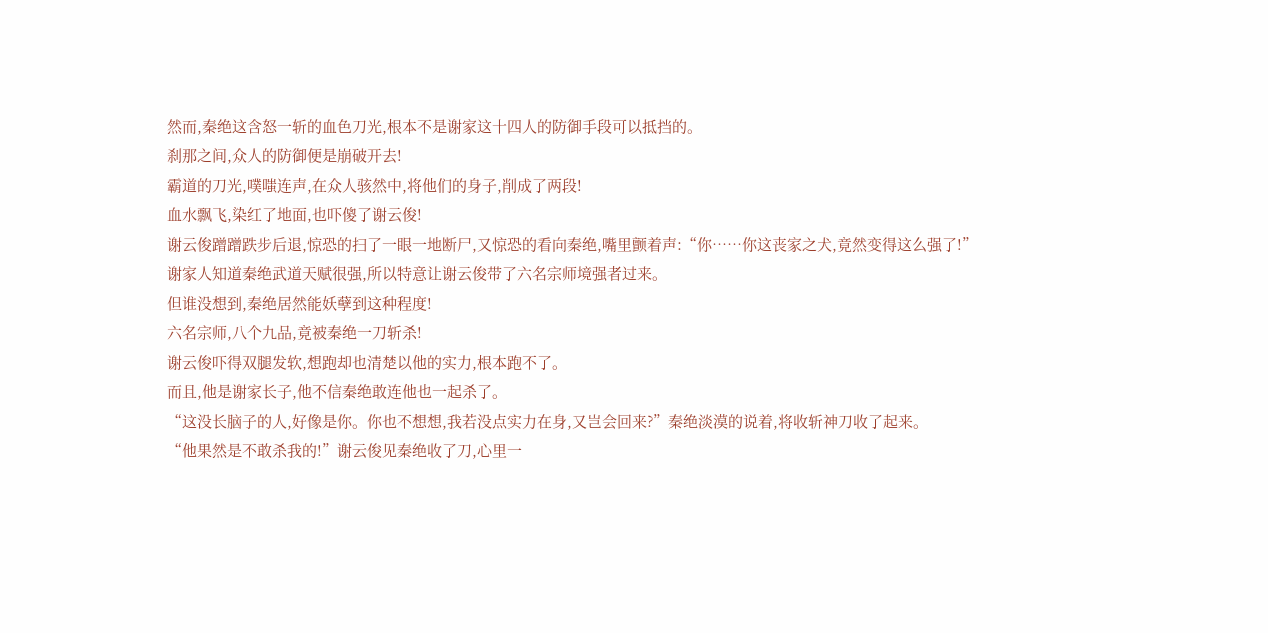然而,秦绝这含怒一斩的血色刀光,根本不是谢家这十四人的防御手段可以抵挡的。
刹那之间,众人的防御便是崩破开去!
霸道的刀光,噗嗤连声,在众人骇然中,将他们的身子,削成了两段!
血水飘飞,染红了地面,也吓傻了谢云俊!
谢云俊蹭蹭跌步后退,惊恐的扫了一眼一地断尸,又惊恐的看向秦绝,嘴里颤着声:“你……你这丧家之犬,竟然变得这么强了!”
谢家人知道秦绝武道天赋很强,所以特意让谢云俊带了六名宗师境强者过来。
但谁没想到,秦绝居然能妖孽到这种程度!
六名宗师,八个九品,竟被秦绝一刀斩杀!
谢云俊吓得双腿发软,想跑却也清楚以他的实力,根本跑不了。
而且,他是谢家长子,他不信秦绝敢连他也一起杀了。
“这没长脑子的人,好像是你。你也不想想,我若没点实力在身,又岂会回来?”秦绝淡漠的说着,将收斩神刀收了起来。
“他果然是不敢杀我的!”谢云俊见秦绝收了刀,心里一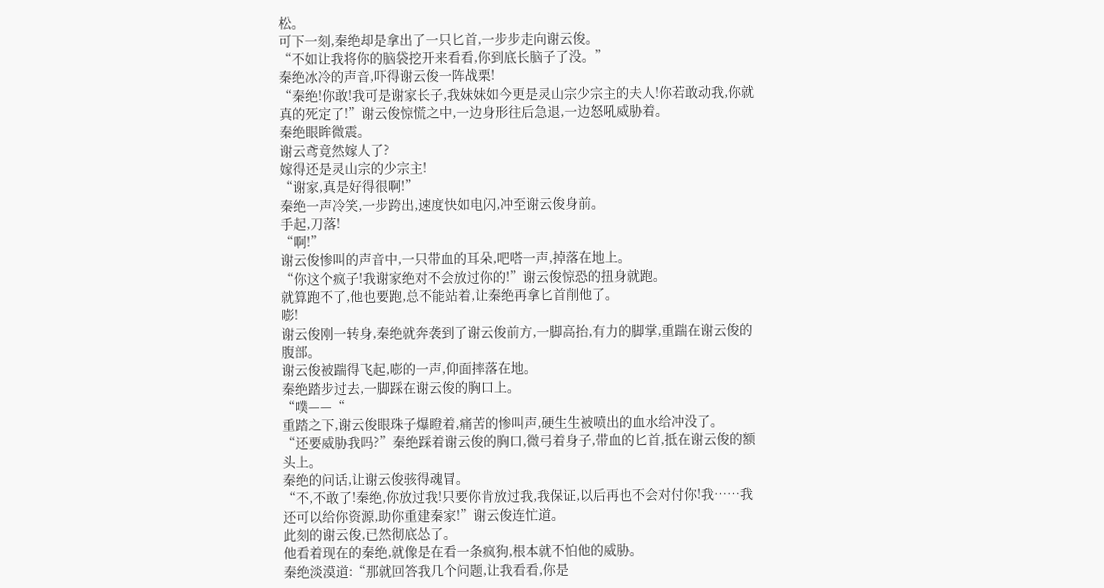松。
可下一刻,秦绝却是拿出了一只匕首,一步步走向谢云俊。
“不如让我将你的脑袋挖开来看看,你到底长脑子了没。”
秦绝冰冷的声音,吓得谢云俊一阵战栗!
“秦绝!你敢!我可是谢家长子,我妹妹如今更是灵山宗少宗主的夫人!你若敢动我,你就真的死定了!”谢云俊惊慌之中,一边身形往后急退,一边怒吼威胁着。
秦绝眼眸微震。
谢云鸢竟然嫁人了?
嫁得还是灵山宗的少宗主!
“谢家,真是好得很啊!”
秦绝一声冷笑,一步跨出,速度快如电闪,冲至谢云俊身前。
手起,刀落!
“啊!”
谢云俊惨叫的声音中,一只带血的耳朵,吧嗒一声,掉落在地上。
“你这个疯子!我谢家绝对不会放过你的!”谢云俊惊恐的扭身就跑。
就算跑不了,他也要跑,总不能站着,让秦绝再拿匕首削他了。
嘭!
谢云俊刚一转身,秦绝就奔袭到了谢云俊前方,一脚高抬,有力的脚掌,重踹在谢云俊的腹部。
谢云俊被踹得飞起,嘭的一声,仰面摔落在地。
秦绝踏步过去,一脚踩在谢云俊的胸口上。
“噗——“
重踏之下,谢云俊眼珠子爆瞪着,痛苦的惨叫声,硬生生被喷出的血水给冲没了。
“还要威胁我吗?”秦绝踩着谢云俊的胸口,微弓着身子,带血的匕首,抵在谢云俊的额头上。
秦绝的问话,让谢云俊骇得魂冒。
“不,不敢了!秦绝,你放过我!只要你肯放过我,我保证,以后再也不会对付你!我……我还可以给你资源,助你重建秦家!”谢云俊连忙道。
此刻的谢云俊,已然彻底怂了。
他看着现在的秦绝,就像是在看一条疯狗,根本就不怕他的威胁。
秦绝淡漠道:“那就回答我几个问题,让我看看,你是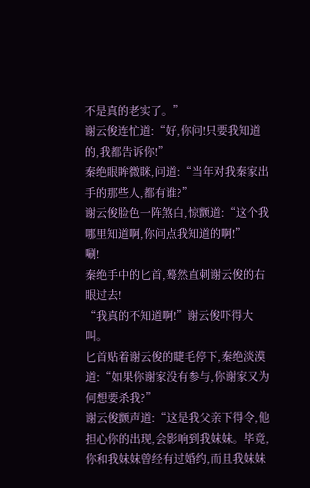不是真的老实了。”
谢云俊连忙道:“好,你问!只要我知道的,我都告诉你!”
秦绝眼眸微眯,问道:“当年对我秦家出手的那些人,都有谁?”
谢云俊脸色一阵煞白,惊颤道:“这个我哪里知道啊,你问点我知道的啊!”
唰!
秦绝手中的匕首,蓦然直刺谢云俊的右眼过去!
“我真的不知道啊!”谢云俊吓得大叫。
匕首贴着谢云俊的睫毛停下,秦绝淡漠道:“如果你谢家没有参与,你谢家又为何想要杀我?”
谢云俊颤声道:“这是我父亲下得令,他担心你的出现,会影响到我妹妹。毕竟,你和我妹妹曾经有过婚约,而且我妹妹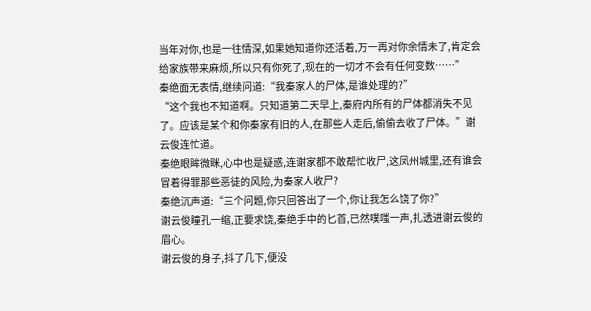当年对你,也是一往情深,如果她知道你还活着,万一再对你余情未了,肯定会给家族带来麻烦,所以只有你死了,现在的一切才不会有任何变数……”
秦绝面无表情,继续问道:“我秦家人的尸体,是谁处理的?”
“这个我也不知道啊。只知道第二天早上,秦府内所有的尸体都消失不见了。应该是某个和你秦家有旧的人,在那些人走后,偷偷去收了尸体。”谢云俊连忙道。
秦绝眼眸微眯,心中也是疑惑,连谢家都不敢帮忙收尸,这凤州城里,还有谁会冒着得罪那些恶徒的风险,为秦家人收尸?
秦绝沉声道:“三个问题,你只回答出了一个,你让我怎么饶了你?”
谢云俊瞳孔一缩,正要求饶,秦绝手中的匕首,已然噗嗤一声,扎透进谢云俊的眉心。
谢云俊的身子,抖了几下,便没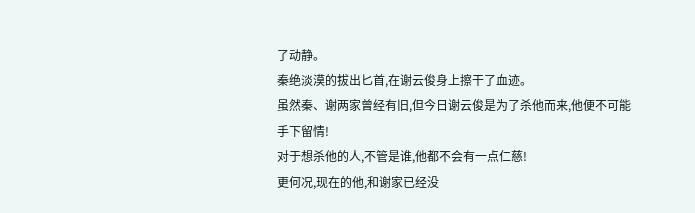了动静。
秦绝淡漠的拔出匕首,在谢云俊身上擦干了血迹。
虽然秦、谢两家曾经有旧,但今日谢云俊是为了杀他而来,他便不可能手下留情!
对于想杀他的人,不管是谁,他都不会有一点仁慈!
更何况,现在的他,和谢家已经没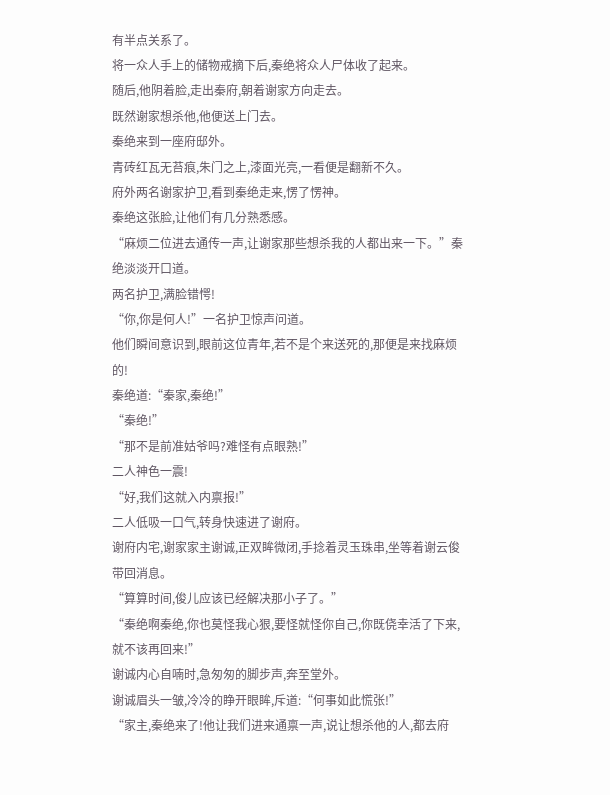有半点关系了。
将一众人手上的储物戒摘下后,秦绝将众人尸体收了起来。
随后,他阴着脸,走出秦府,朝着谢家方向走去。
既然谢家想杀他,他便送上门去。
秦绝来到一座府邸外。
青砖红瓦无苔痕,朱门之上,漆面光亮,一看便是翻新不久。
府外两名谢家护卫,看到秦绝走来,愣了愣神。
秦绝这张脸,让他们有几分熟悉感。
“麻烦二位进去通传一声,让谢家那些想杀我的人都出来一下。”秦绝淡淡开口道。
两名护卫,满脸错愕!
“你,你是何人!”一名护卫惊声问道。
他们瞬间意识到,眼前这位青年,若不是个来送死的,那便是来找麻烦的!
秦绝道:“秦家,秦绝!”
“秦绝!”
“那不是前准姑爷吗?难怪有点眼熟!”
二人神色一震!
“好,我们这就入内禀报!”
二人低吸一口气,转身快速进了谢府。
谢府内宅,谢家家主谢诚,正双眸微闭,手捻着灵玉珠串,坐等着谢云俊带回消息。
“算算时间,俊儿应该已经解决那小子了。”
“秦绝啊秦绝,你也莫怪我心狠,要怪就怪你自己,你既侥幸活了下来,就不该再回来!”
谢诚内心自喃时,急匆匆的脚步声,奔至堂外。
谢诚眉头一皱,冷冷的睁开眼眸,斥道:“何事如此慌张!”
“家主,秦绝来了!他让我们进来通禀一声,说让想杀他的人,都去府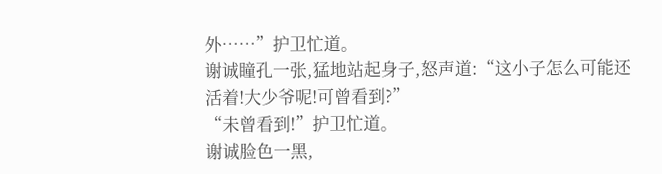外……”护卫忙道。
谢诚瞳孔一张,猛地站起身子,怒声道:“这小子怎么可能还活着!大少爷呢!可曾看到?”
“未曾看到!”护卫忙道。
谢诚脸色一黑,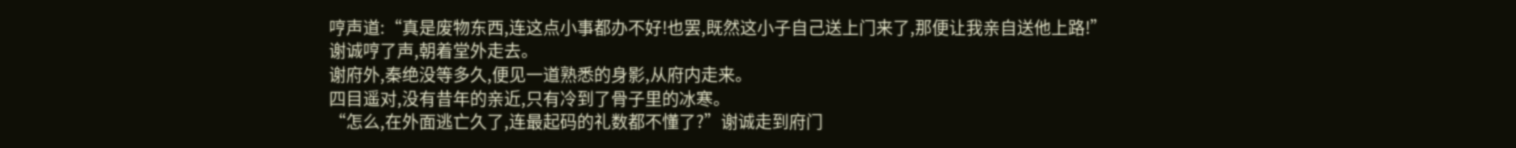哼声道:“真是废物东西,连这点小事都办不好!也罢,既然这小子自己送上门来了,那便让我亲自送他上路!”
谢诚哼了声,朝着堂外走去。
谢府外,秦绝没等多久,便见一道熟悉的身影,从府内走来。
四目遥对,没有昔年的亲近,只有冷到了骨子里的冰寒。
“怎么,在外面逃亡久了,连最起码的礼数都不懂了?”谢诚走到府门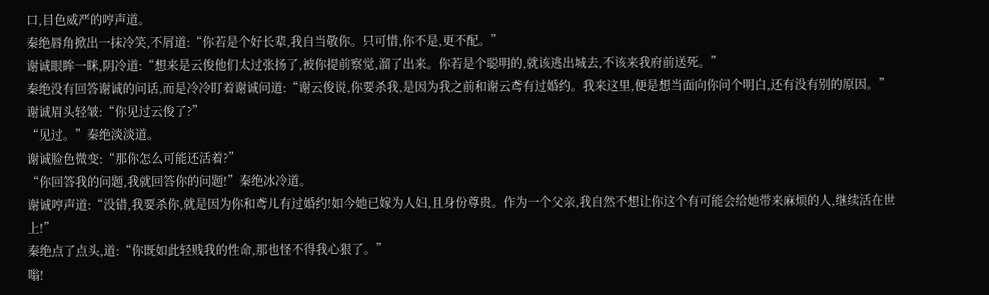口,目色威严的哼声道。
秦绝唇角掀出一抹冷笑,不屑道:“你若是个好长辈,我自当敬你。只可惜,你不是,更不配。”
谢诚眼眸一眯,阴冷道:“想来是云俊他们太过张扬了,被你提前察觉,溜了出来。你若是个聪明的,就该逃出城去,不该来我府前送死。”
秦绝没有回答谢诚的问话,而是冷冷盯着谢诚问道:“谢云俊说,你要杀我,是因为我之前和谢云鸢有过婚约。我来这里,便是想当面向你问个明白,还有没有别的原因。”
谢诚眉头轻皱:“你见过云俊了?”
“见过。”秦绝淡淡道。
谢诚脸色微变:“那你怎么可能还活着?”
“你回答我的问题,我就回答你的问题!”秦绝冰冷道。
谢诚哼声道:“没错,我要杀你,就是因为你和鸢儿有过婚约!如今她已嫁为人妇,且身份尊贵。作为一个父亲,我自然不想让你这个有可能会给她带来麻烦的人,继续活在世上!”
秦绝点了点头,道:“你既如此轻贱我的性命,那也怪不得我心狠了。”
嗡!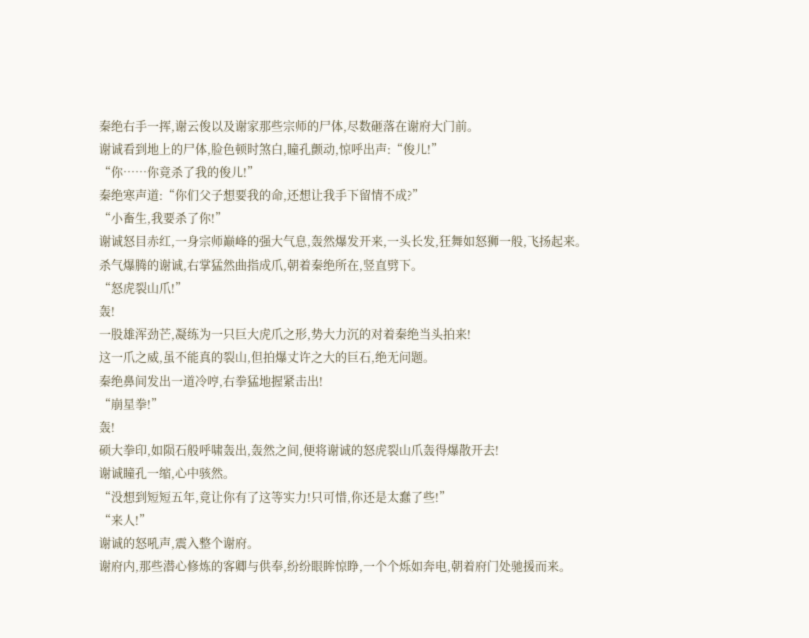秦绝右手一挥,谢云俊以及谢家那些宗师的尸体,尽数砸落在谢府大门前。
谢诚看到地上的尸体,脸色顿时煞白,瞳孔颤动,惊呼出声:“俊儿!”
“你……你竟杀了我的俊儿!”
秦绝寒声道:“你们父子想要我的命,还想让我手下留情不成?”
“小畜生,我要杀了你!”
谢诚怒目赤红,一身宗师巅峰的强大气息,轰然爆发开来,一头长发,狂舞如怒狮一般,飞扬起来。
杀气爆腾的谢诚,右掌猛然曲指成爪,朝着秦绝所在,竖直劈下。
“怒虎裂山爪!”
轰!
一股雄浑劲芒,凝练为一只巨大虎爪之形,势大力沉的对着秦绝当头拍来!
这一爪之威,虽不能真的裂山,但拍爆丈许之大的巨石,绝无问题。
秦绝鼻间发出一道冷哼,右拳猛地握紧击出!
“崩星拳!”
轰!
硕大拳印,如陨石般呼啸轰出,轰然之间,便将谢诚的怒虎裂山爪轰得爆散开去!
谢诚瞳孔一缩,心中骇然。
“没想到短短五年,竟让你有了这等实力!只可惜,你还是太蠢了些!”
“来人!”
谢诚的怒吼声,震入整个谢府。
谢府内,那些潜心修炼的客卿与供奉,纷纷眼眸惊睁,一个个烁如奔电,朝着府门处驰援而来。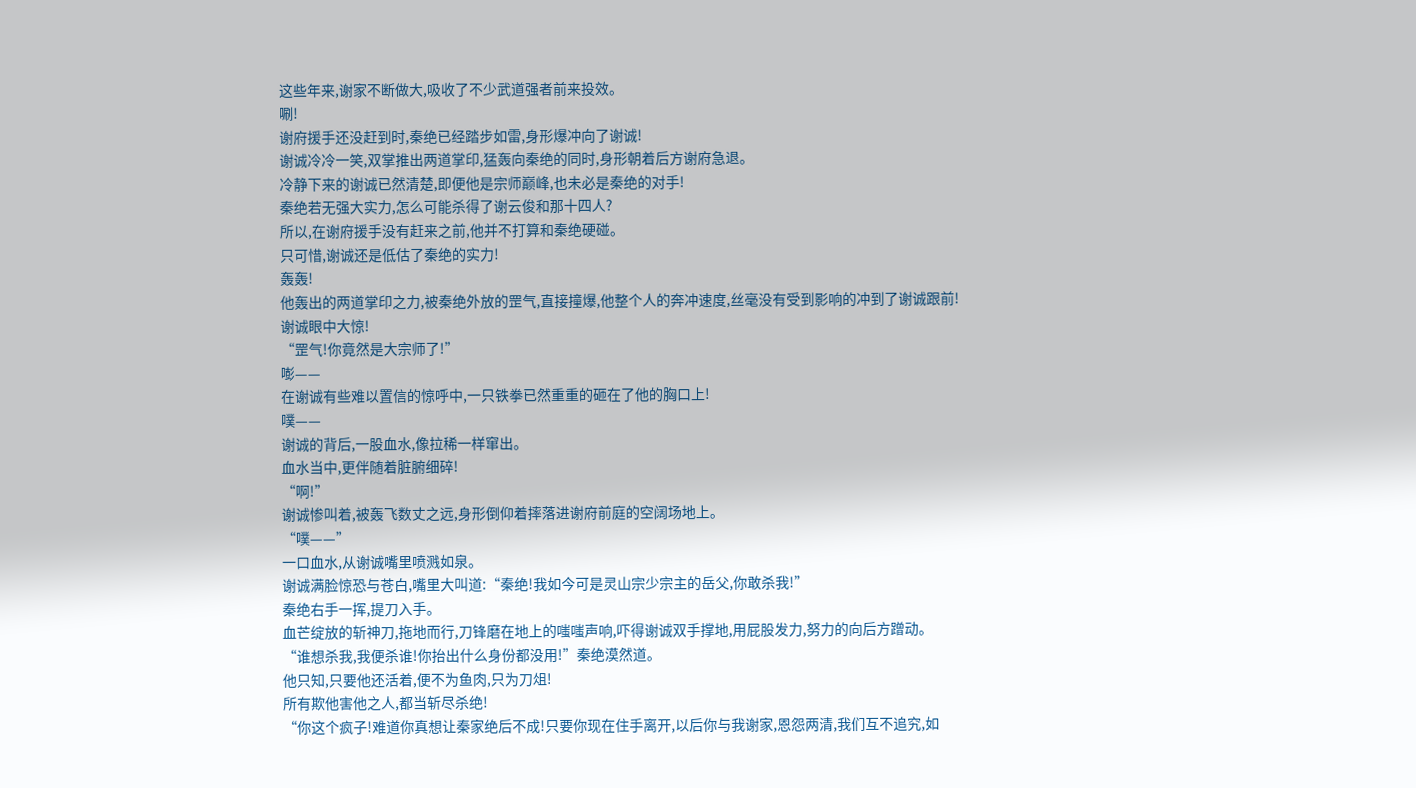这些年来,谢家不断做大,吸收了不少武道强者前来投效。
唰!
谢府援手还没赶到时,秦绝已经踏步如雷,身形爆冲向了谢诚!
谢诚冷冷一笑,双掌推出两道掌印,猛轰向秦绝的同时,身形朝着后方谢府急退。
冷静下来的谢诚已然清楚,即便他是宗师巅峰,也未必是秦绝的对手!
秦绝若无强大实力,怎么可能杀得了谢云俊和那十四人?
所以,在谢府援手没有赶来之前,他并不打算和秦绝硬碰。
只可惜,谢诚还是低估了秦绝的实力!
轰轰!
他轰出的两道掌印之力,被秦绝外放的罡气,直接撞爆,他整个人的奔冲速度,丝毫没有受到影响的冲到了谢诚跟前!
谢诚眼中大惊!
“罡气!你竟然是大宗师了!”
嘭——
在谢诚有些难以置信的惊呼中,一只铁拳已然重重的砸在了他的胸口上!
噗——
谢诚的背后,一股血水,像拉稀一样窜出。
血水当中,更伴随着脏腑细碎!
“啊!”
谢诚惨叫着,被轰飞数丈之远,身形倒仰着摔落进谢府前庭的空阔场地上。
“噗——”
一口血水,从谢诚嘴里喷溅如泉。
谢诚满脸惊恐与苍白,嘴里大叫道:“秦绝!我如今可是灵山宗少宗主的岳父,你敢杀我!”
秦绝右手一挥,提刀入手。
血芒绽放的斩神刀,拖地而行,刀锋磨在地上的嗤嗤声响,吓得谢诚双手撑地,用屁股发力,努力的向后方蹭动。
“谁想杀我,我便杀谁!你抬出什么身份都没用!”秦绝漠然道。
他只知,只要他还活着,便不为鱼肉,只为刀俎!
所有欺他害他之人,都当斩尽杀绝!
“你这个疯子!难道你真想让秦家绝后不成!只要你现在住手离开,以后你与我谢家,恩怨两清,我们互不追究,如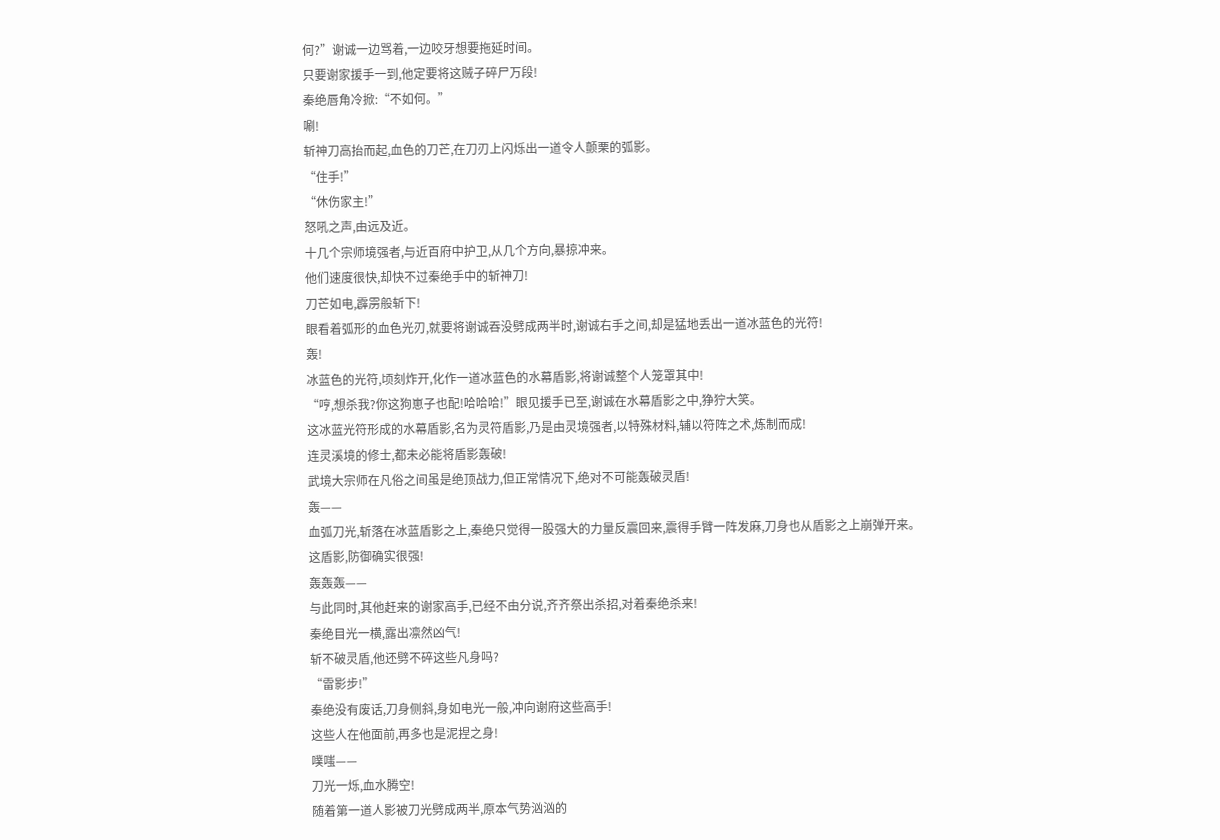何?”谢诚一边骂着,一边咬牙想要拖延时间。
只要谢家援手一到,他定要将这贼子碎尸万段!
秦绝唇角冷掀:“不如何。”
唰!
斩神刀高抬而起,血色的刀芒,在刀刃上闪烁出一道令人颤栗的弧影。
“住手!”
“休伤家主!”
怒吼之声,由远及近。
十几个宗师境强者,与近百府中护卫,从几个方向,暴掠冲来。
他们速度很快,却快不过秦绝手中的斩神刀!
刀芒如电,霹雳般斩下!
眼看着弧形的血色光刃,就要将谢诚吞没劈成两半时,谢诚右手之间,却是猛地丢出一道冰蓝色的光符!
轰!
冰蓝色的光符,顷刻炸开,化作一道冰蓝色的水幕盾影,将谢诚整个人笼罩其中!
“哼,想杀我?你这狗崽子也配!哈哈哈!”眼见援手已至,谢诚在水幕盾影之中,狰狞大笑。
这冰蓝光符形成的水幕盾影,名为灵符盾影,乃是由灵境强者,以特殊材料,辅以符阵之术,炼制而成!
连灵溪境的修士,都未必能将盾影轰破!
武境大宗师在凡俗之间虽是绝顶战力,但正常情况下,绝对不可能轰破灵盾!
轰——
血弧刀光,斩落在冰蓝盾影之上,秦绝只觉得一股强大的力量反震回来,震得手臂一阵发麻,刀身也从盾影之上崩弹开来。
这盾影,防御确实很强!
轰轰轰——
与此同时,其他赶来的谢家高手,已经不由分说,齐齐祭出杀招,对着秦绝杀来!
秦绝目光一横,露出凛然凶气!
斩不破灵盾,他还劈不碎这些凡身吗?
“雷影步!”
秦绝没有废话,刀身侧斜,身如电光一般,冲向谢府这些高手!
这些人在他面前,再多也是泥捏之身!
噗嗤——
刀光一烁,血水腾空!
随着第一道人影被刀光劈成两半,原本气势汹汹的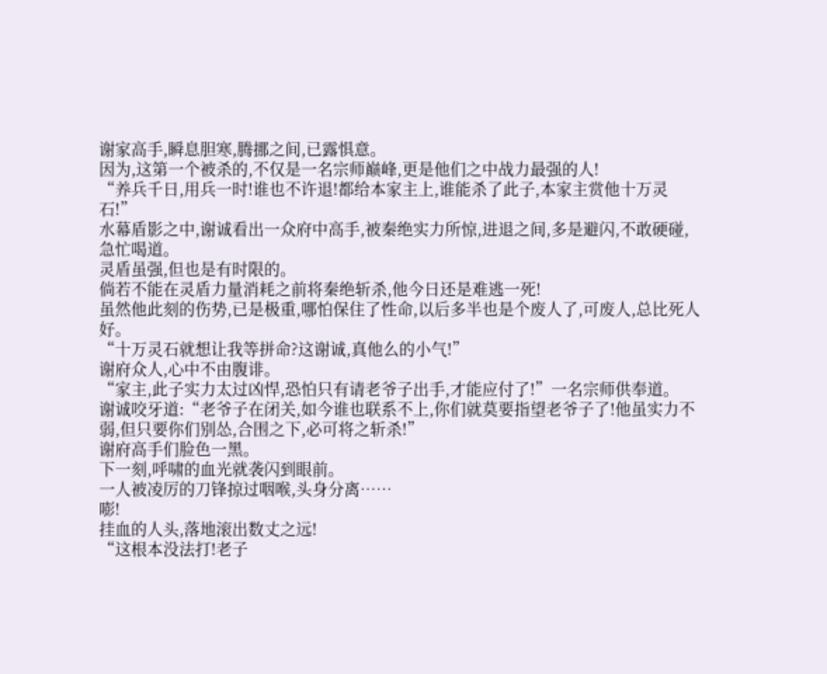谢家高手,瞬息胆寒,腾挪之间,已露惧意。
因为,这第一个被杀的,不仅是一名宗师巅峰,更是他们之中战力最强的人!
“养兵千日,用兵一时!谁也不许退!都给本家主上,谁能杀了此子,本家主赏他十万灵石!”
水幕盾影之中,谢诚看出一众府中高手,被秦绝实力所惊,进退之间,多是避闪,不敢硬碰,急忙喝道。
灵盾虽强,但也是有时限的。
倘若不能在灵盾力量消耗之前将秦绝斩杀,他今日还是难逃一死!
虽然他此刻的伤势,已是极重,哪怕保住了性命,以后多半也是个废人了,可废人,总比死人好。
“十万灵石就想让我等拼命?这谢诚,真他么的小气!”
谢府众人,心中不由腹诽。
“家主,此子实力太过凶悍,恐怕只有请老爷子出手,才能应付了!”一名宗师供奉道。
谢诚咬牙道:“老爷子在闭关,如今谁也联系不上,你们就莫要指望老爷子了!他虽实力不弱,但只要你们别怂,合围之下,必可将之斩杀!”
谢府高手们脸色一黑。
下一刻,呼啸的血光就袭闪到眼前。
一人被凌厉的刀锋掠过咽喉,头身分离……
嘭!
挂血的人头,落地滚出数丈之远!
“这根本没法打!老子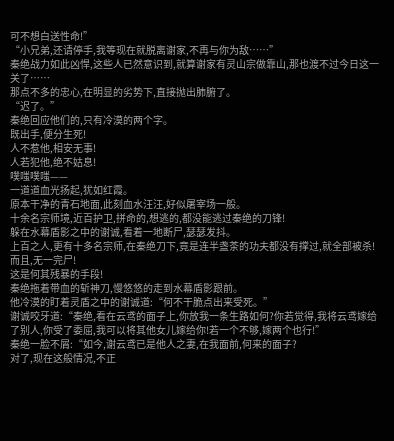可不想白送性命!”
“小兄弟,还请停手,我等现在就脱离谢家,不再与你为敌……”
秦绝战力如此凶悍,这些人已然意识到,就算谢家有灵山宗做靠山,那也渡不过今日这一关了……
那点不多的忠心,在明显的劣势下,直接抛出肺腑了。
“迟了。”
秦绝回应他们的,只有冷漠的两个字。
既出手,便分生死!
人不惹他,相安无事!
人若犯他,绝不姑息!
噗嗤噗嗤——
一道道血光扬起,犹如红霞。
原本干净的青石地面,此刻血水汪汪,好似屠宰场一般。
十余名宗师境,近百护卫,拼命的,想逃的,都没能逃过秦绝的刀锋!
躲在水幕盾影之中的谢诚,看着一地断尸,瑟瑟发抖。
上百之人,更有十多名宗师,在秦绝刀下,竟是连半盏茶的功夫都没有撑过,就全部被杀!
而且,无一完尸!
这是何其残暴的手段!
秦绝拖着带血的斩神刀,慢悠悠的走到水幕盾影跟前。
他冷漠的盯着灵盾之中的谢诚道:“何不干脆点出来受死。”
谢诚咬牙道:“秦绝,看在云鸢的面子上,你放我一条生路如何?你若觉得,我将云鸢嫁给了别人,你受了委屈,我可以将其他女儿嫁给你!若一个不够,嫁两个也行!”
秦绝一脸不屑:“如今,谢云鸢已是他人之妻,在我面前,何来的面子?
对了,现在这般情况,不正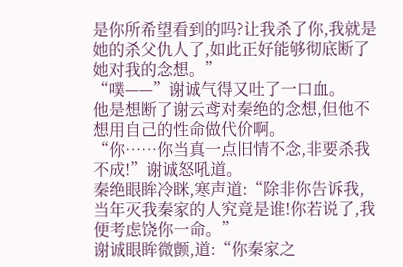是你所希望看到的吗?让我杀了你,我就是她的杀父仇人了,如此正好能够彻底断了她对我的念想。”
“噗——”谢诚气得又吐了一口血。
他是想断了谢云鸢对秦绝的念想,但他不想用自己的性命做代价啊。
“你……你当真一点旧情不念,非要杀我不成!”谢诚怒吼道。
秦绝眼眸冷眯,寒声道:“除非你告诉我,当年灭我秦家的人究竟是谁!你若说了,我便考虑饶你一命。”
谢诚眼眸微颤,道:“你秦家之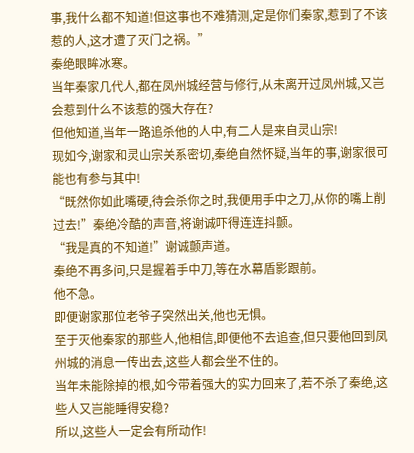事,我什么都不知道!但这事也不难猜测,定是你们秦家,惹到了不该惹的人,这才遭了灭门之祸。”
秦绝眼眸冰寒。
当年秦家几代人,都在凤州城经营与修行,从未离开过凤州城,又岂会惹到什么不该惹的强大存在?
但他知道,当年一路追杀他的人中,有二人是来自灵山宗!
现如今,谢家和灵山宗关系密切,秦绝自然怀疑,当年的事,谢家很可能也有参与其中!
“既然你如此嘴硬,待会杀你之时,我便用手中之刀,从你的嘴上削过去!”秦绝冷酷的声音,将谢诚吓得连连抖颤。
“我是真的不知道!”谢诚颤声道。
秦绝不再多问,只是握着手中刀,等在水幕盾影跟前。
他不急。
即便谢家那位老爷子突然出关,他也无惧。
至于灭他秦家的那些人,他相信,即便他不去追查,但只要他回到凤州城的消息一传出去,这些人都会坐不住的。
当年未能除掉的根,如今带着强大的实力回来了,若不杀了秦绝,这些人又岂能睡得安稳?
所以,这些人一定会有所动作!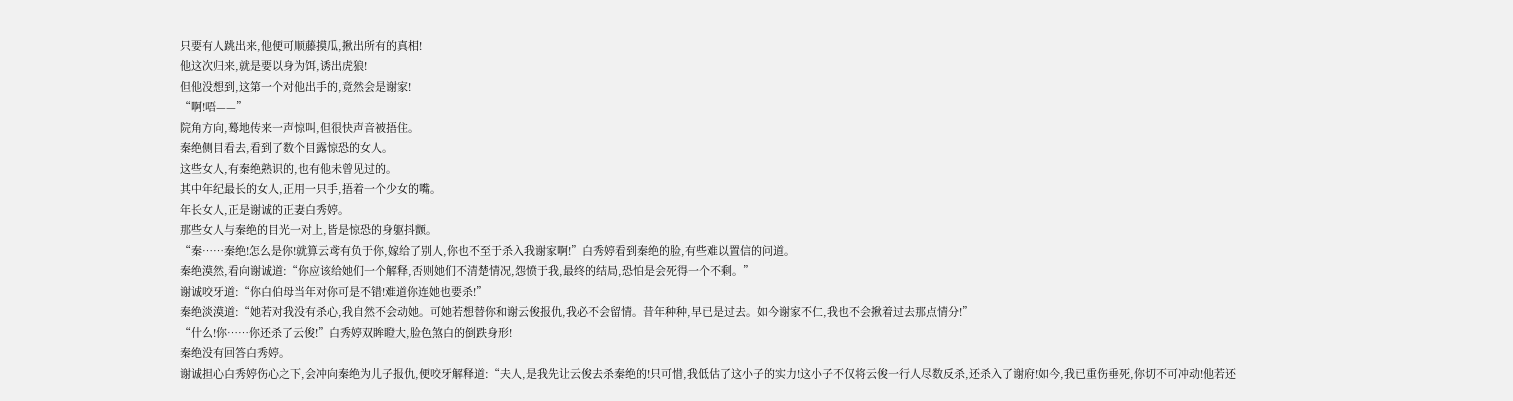只要有人跳出来,他便可顺藤摸瓜,揪出所有的真相!
他这次归来,就是要以身为饵,诱出虎狼!
但他没想到,这第一个对他出手的,竟然会是谢家!
“啊!唔——”
院角方向,蓦地传来一声惊叫,但很快声音被捂住。
秦绝侧目看去,看到了数个目露惊恐的女人。
这些女人,有秦绝熟识的,也有他未曾见过的。
其中年纪最长的女人,正用一只手,捂着一个少女的嘴。
年长女人,正是谢诚的正妻白秀婷。
那些女人与秦绝的目光一对上,皆是惊恐的身躯抖颤。
“秦……秦绝!怎么是你!就算云鸢有负于你,嫁给了别人,你也不至于杀入我谢家啊!”白秀婷看到秦绝的脸,有些难以置信的问道。
秦绝漠然,看向谢诚道:“你应该给她们一个解释,否则她们不清楚情况,怨愤于我,最终的结局,恐怕是会死得一个不剩。”
谢诚咬牙道:“你白伯母当年对你可是不错!难道你连她也要杀!”
秦绝淡漠道:“她若对我没有杀心,我自然不会动她。可她若想替你和谢云俊报仇,我必不会留情。昔年种种,早已是过去。如今谢家不仁,我也不会揪着过去那点情分!”
“什么!你……你还杀了云俊!”白秀婷双眸瞪大,脸色煞白的倒跌身形!
秦绝没有回答白秀婷。
谢诚担心白秀婷伤心之下,会冲向秦绝为儿子报仇,便咬牙解释道:“夫人,是我先让云俊去杀秦绝的!只可惜,我低估了这小子的实力!这小子不仅将云俊一行人尽数反杀,还杀入了谢府!如今,我已重伤垂死,你切不可冲动!他若还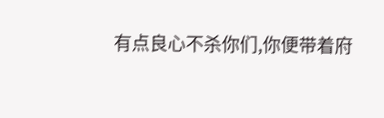有点良心不杀你们,你便带着府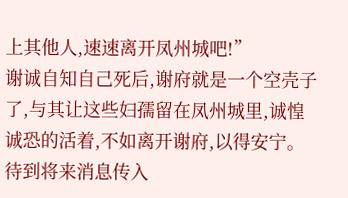上其他人,速速离开凤州城吧!”
谢诚自知自己死后,谢府就是一个空壳子了,与其让这些妇孺留在凤州城里,诚惶诚恐的活着,不如离开谢府,以得安宁。
待到将来消息传入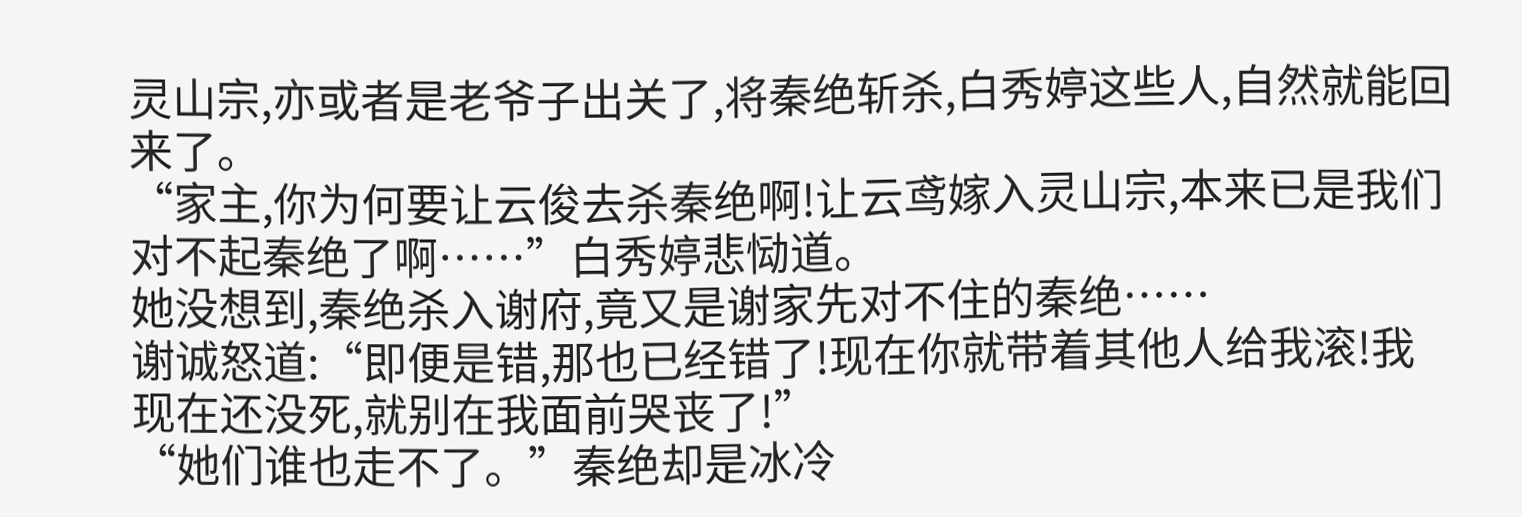灵山宗,亦或者是老爷子出关了,将秦绝斩杀,白秀婷这些人,自然就能回来了。
“家主,你为何要让云俊去杀秦绝啊!让云鸢嫁入灵山宗,本来已是我们对不起秦绝了啊……”白秀婷悲恸道。
她没想到,秦绝杀入谢府,竟又是谢家先对不住的秦绝……
谢诚怒道:“即便是错,那也已经错了!现在你就带着其他人给我滚!我现在还没死,就别在我面前哭丧了!”
“她们谁也走不了。”秦绝却是冰冷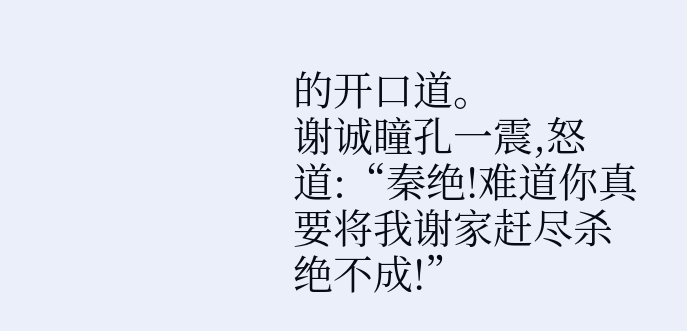的开口道。
谢诚瞳孔一震,怒道:“秦绝!难道你真要将我谢家赶尽杀绝不成!”